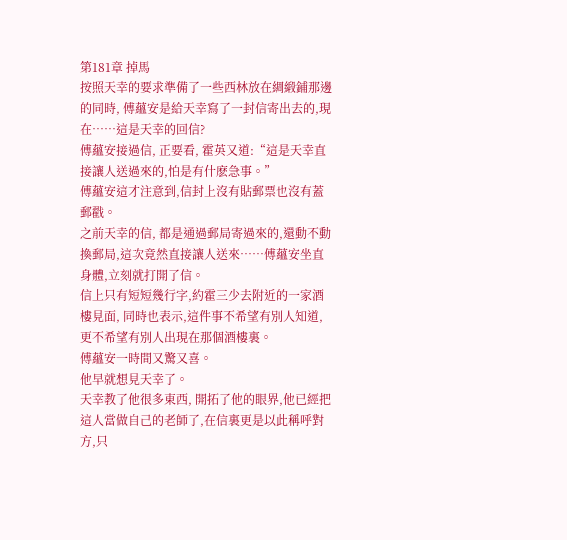第181章 掉馬
按照天幸的要求準備了一些西林放在綢緞鋪那邊的同時, 傅蘊安是給天幸寫了一封信寄出去的,現在……這是天幸的回信?
傅蘊安接過信, 正要看, 霍英又道:“這是天幸直接讓人送過來的,怕是有什麽急事。”
傅蘊安這才注意到,信封上沒有貼郵票也沒有蓋郵戳。
之前天幸的信, 都是通過郵局寄過來的,還動不動換郵局,這次竟然直接讓人送來……傅蘊安坐直身體,立刻就打開了信。
信上只有短短幾行字,約霍三少去附近的一家酒樓見面, 同時也表示,這件事不希望有別人知道, 更不希望有別人出現在那個酒樓裏。
傅蘊安一時間又驚又喜。
他早就想見天幸了。
天幸教了他很多東西, 開拓了他的眼界,他已經把這人當做自己的老師了,在信裏更是以此稱呼對方,只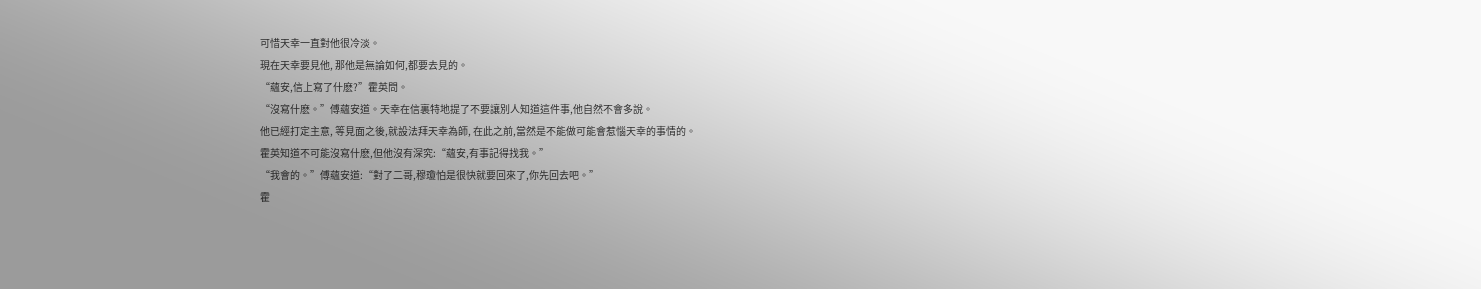可惜天幸一直對他很冷淡。
現在天幸要見他, 那他是無論如何,都要去見的。
“蘊安,信上寫了什麽?”霍英問。
“沒寫什麽。”傅蘊安道。天幸在信裏特地提了不要讓別人知道這件事,他自然不會多說。
他已經打定主意, 等見面之後,就設法拜天幸為師, 在此之前,當然是不能做可能會惹惱天幸的事情的。
霍英知道不可能沒寫什麽,但他沒有深究:“蘊安,有事記得找我。”
“我會的。”傅蘊安道:“對了二哥,穆瓊怕是很快就要回來了,你先回去吧。”
霍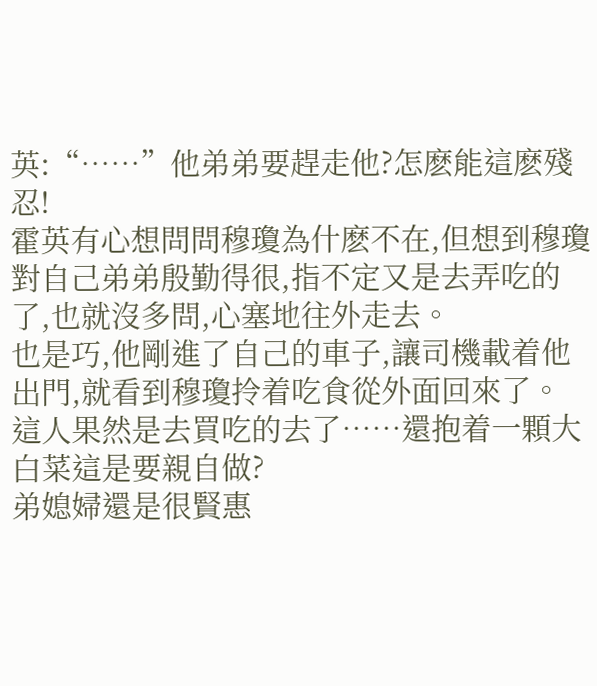英:“……”他弟弟要趕走他?怎麽能這麽殘忍!
霍英有心想問問穆瓊為什麽不在,但想到穆瓊對自己弟弟殷勤得很,指不定又是去弄吃的了,也就沒多問,心塞地往外走去。
也是巧,他剛進了自己的車子,讓司機載着他出門,就看到穆瓊拎着吃食從外面回來了。
這人果然是去買吃的去了……還抱着一顆大白菜這是要親自做?
弟媳婦還是很賢惠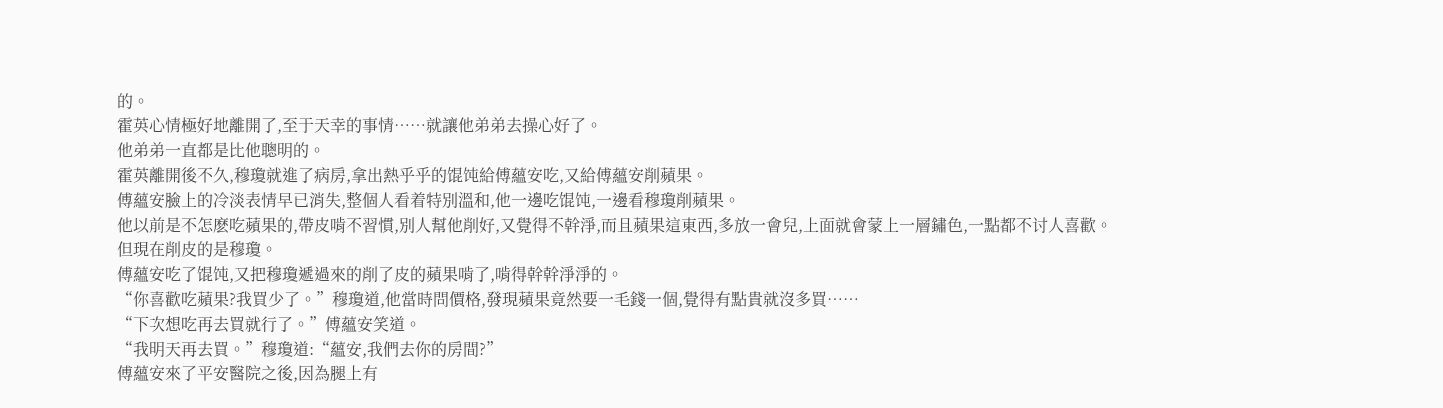的。
霍英心情極好地離開了,至于天幸的事情……就讓他弟弟去操心好了。
他弟弟一直都是比他聰明的。
霍英離開後不久,穆瓊就進了病房,拿出熱乎乎的馄饨給傅蘊安吃,又給傅蘊安削蘋果。
傅蘊安臉上的冷淡表情早已消失,整個人看着特別溫和,他一邊吃馄饨,一邊看穆瓊削蘋果。
他以前是不怎麽吃蘋果的,帶皮啃不習慣,別人幫他削好,又覺得不幹淨,而且蘋果這東西,多放一會兒,上面就會蒙上一層鏽色,一點都不讨人喜歡。
但現在削皮的是穆瓊。
傅蘊安吃了馄饨,又把穆瓊遞過來的削了皮的蘋果啃了,啃得幹幹淨淨的。
“你喜歡吃蘋果?我買少了。”穆瓊道,他當時問價格,發現蘋果竟然要一毛錢一個,覺得有點貴就沒多買……
“下次想吃再去買就行了。”傅蘊安笑道。
“我明天再去買。”穆瓊道:“蘊安,我們去你的房間?”
傅蘊安來了平安醫院之後,因為腿上有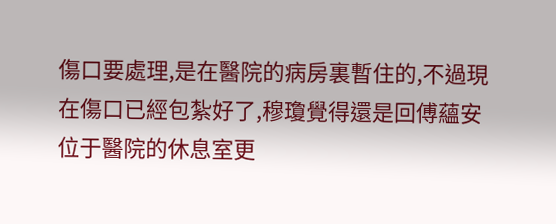傷口要處理,是在醫院的病房裏暫住的,不過現在傷口已經包紮好了,穆瓊覺得還是回傅蘊安位于醫院的休息室更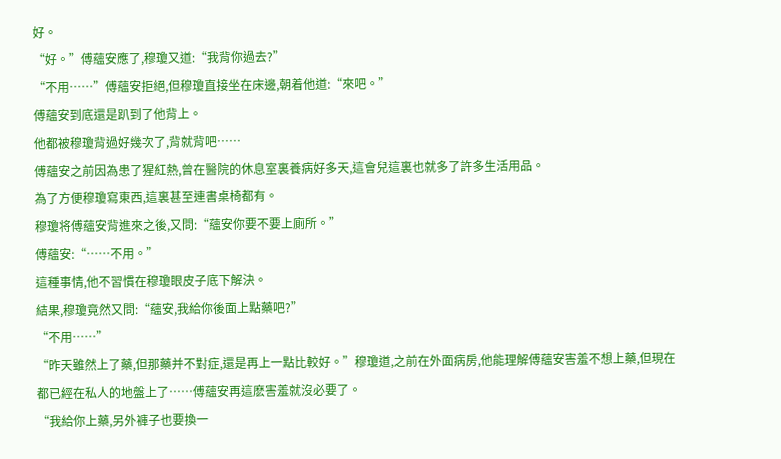好。
“好。”傅蘊安應了,穆瓊又道:“我背你過去?”
“不用……”傅蘊安拒絕,但穆瓊直接坐在床邊,朝着他道:“來吧。”
傅蘊安到底還是趴到了他背上。
他都被穆瓊背過好幾次了,背就背吧……
傅蘊安之前因為患了猩紅熱,曾在醫院的休息室裏養病好多天,這會兒這裏也就多了許多生活用品。
為了方便穆瓊寫東西,這裏甚至連書桌椅都有。
穆瓊将傅蘊安背進來之後,又問:“蘊安你要不要上廁所。”
傅蘊安:“……不用。”
這種事情,他不習慣在穆瓊眼皮子底下解決。
結果,穆瓊竟然又問:“蘊安,我給你後面上點藥吧?”
“不用……”
“昨天雖然上了藥,但那藥并不對症,還是再上一點比較好。”穆瓊道,之前在外面病房,他能理解傅蘊安害羞不想上藥,但現在都已經在私人的地盤上了……傅蘊安再這麽害羞就沒必要了。
“我給你上藥,另外褲子也要換一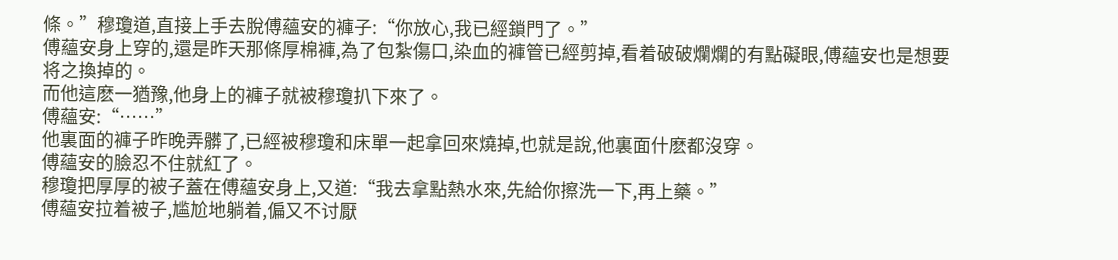條。”穆瓊道,直接上手去脫傅蘊安的褲子:“你放心,我已經鎖門了。”
傅蘊安身上穿的,還是昨天那條厚棉褲,為了包紮傷口,染血的褲管已經剪掉,看着破破爛爛的有點礙眼,傅蘊安也是想要将之換掉的。
而他這麽一猶豫,他身上的褲子就被穆瓊扒下來了。
傅蘊安:“……”
他裏面的褲子昨晚弄髒了,已經被穆瓊和床單一起拿回來燒掉,也就是說,他裏面什麽都沒穿。
傅蘊安的臉忍不住就紅了。
穆瓊把厚厚的被子蓋在傅蘊安身上,又道:“我去拿點熱水來,先給你擦洗一下,再上藥。”
傅蘊安拉着被子,尴尬地躺着,偏又不讨厭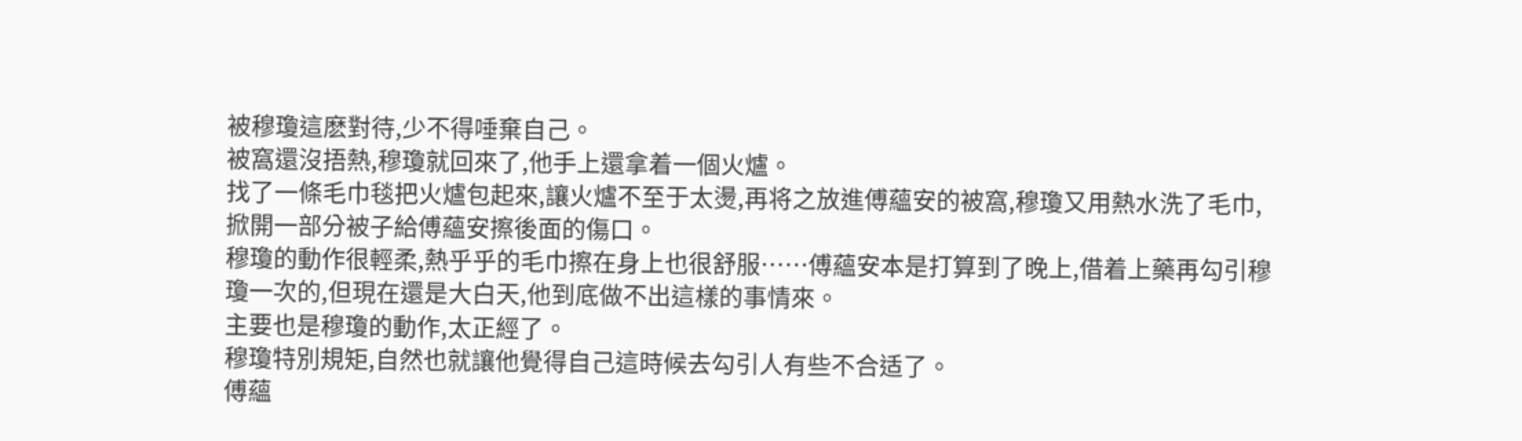被穆瓊這麽對待,少不得唾棄自己。
被窩還沒捂熱,穆瓊就回來了,他手上還拿着一個火爐。
找了一條毛巾毯把火爐包起來,讓火爐不至于太燙,再将之放進傅蘊安的被窩,穆瓊又用熱水洗了毛巾,掀開一部分被子給傅蘊安擦後面的傷口。
穆瓊的動作很輕柔,熱乎乎的毛巾擦在身上也很舒服……傅蘊安本是打算到了晚上,借着上藥再勾引穆瓊一次的,但現在還是大白天,他到底做不出這樣的事情來。
主要也是穆瓊的動作,太正經了。
穆瓊特別規矩,自然也就讓他覺得自己這時候去勾引人有些不合适了。
傅蘊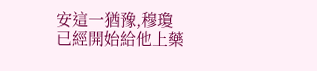安這一猶豫,穆瓊已經開始給他上藥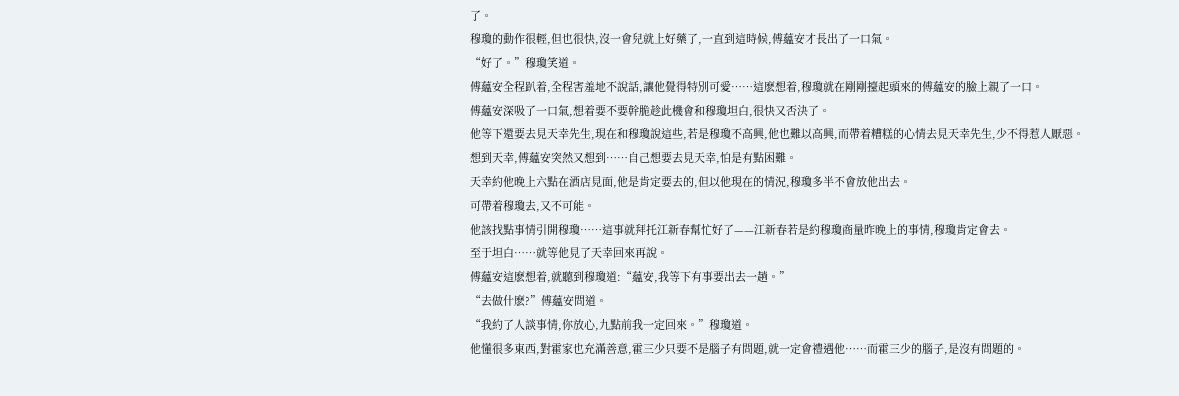了。
穆瓊的動作很輕,但也很快,沒一會兒就上好藥了,一直到這時候,傅蘊安才長出了一口氣。
“好了。”穆瓊笑道。
傅蘊安全程趴着,全程害羞地不說話,讓他覺得特別可愛……這麽想着,穆瓊就在剛剛擡起頭來的傅蘊安的臉上親了一口。
傅蘊安深吸了一口氣,想着要不要幹脆趁此機會和穆瓊坦白,很快又否決了。
他等下還要去見天幸先生,現在和穆瓊說這些,若是穆瓊不高興,他也難以高興,而帶着糟糕的心情去見天幸先生,少不得惹人厭惡。
想到天幸,傅蘊安突然又想到……自己想要去見天幸,怕是有點困難。
天幸約他晚上六點在酒店見面,他是肯定要去的,但以他現在的情況,穆瓊多半不會放他出去。
可帶着穆瓊去,又不可能。
他該找點事情引開穆瓊……這事就拜托江新春幫忙好了——江新春若是約穆瓊商量昨晚上的事情,穆瓊肯定會去。
至于坦白……就等他見了天幸回來再說。
傅蘊安這麽想着,就聽到穆瓊道:“蘊安,我等下有事要出去一趟。”
“去做什麽?”傅蘊安問道。
“我約了人談事情,你放心,九點前我一定回來。”穆瓊道。
他懂很多東西,對霍家也充滿善意,霍三少只要不是腦子有問題,就一定會禮遇他……而霍三少的腦子,是沒有問題的。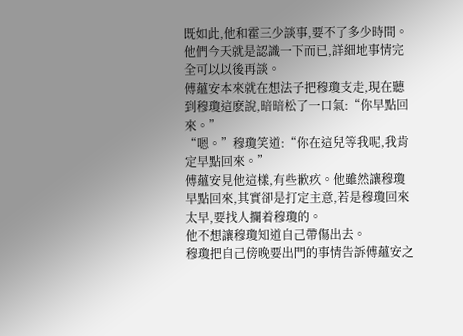既如此,他和霍三少談事,要不了多少時間。
他們今天就是認識一下而已,詳細地事情完全可以以後再談。
傅蘊安本來就在想法子把穆瓊支走,現在聽到穆瓊這麽說,暗暗松了一口氣:“你早點回來。”
“嗯。”穆瓊笑道:“你在這兒等我呢,我肯定早點回來。”
傅蘊安見他這樣,有些歉疚。他雖然讓穆瓊早點回來,其實卻是打定主意,若是穆瓊回來太早,要找人攔着穆瓊的。
他不想讓穆瓊知道自己帶傷出去。
穆瓊把自己傍晚要出門的事情告訴傅蘊安之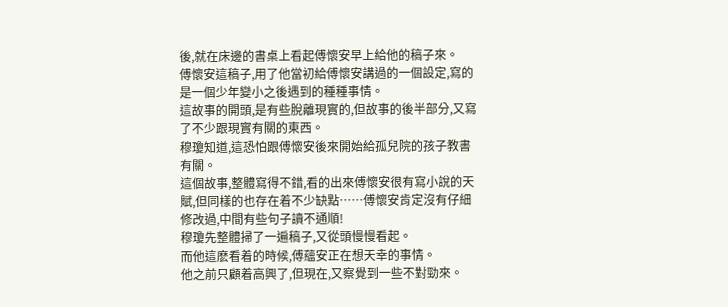後,就在床邊的書桌上看起傅懷安早上給他的稿子來。
傅懷安這稿子,用了他當初給傅懷安講過的一個設定,寫的是一個少年變小之後遇到的種種事情。
這故事的開頭,是有些脫離現實的,但故事的後半部分,又寫了不少跟現實有關的東西。
穆瓊知道,這恐怕跟傅懷安後來開始給孤兒院的孩子教書有關。
這個故事,整體寫得不錯,看的出來傅懷安很有寫小說的天賦,但同樣的也存在着不少缺點……傅懷安肯定沒有仔細修改過,中間有些句子讀不通順!
穆瓊先整體掃了一遍稿子,又從頭慢慢看起。
而他這麽看着的時候,傅蘊安正在想天幸的事情。
他之前只顧着高興了,但現在,又察覺到一些不對勁來。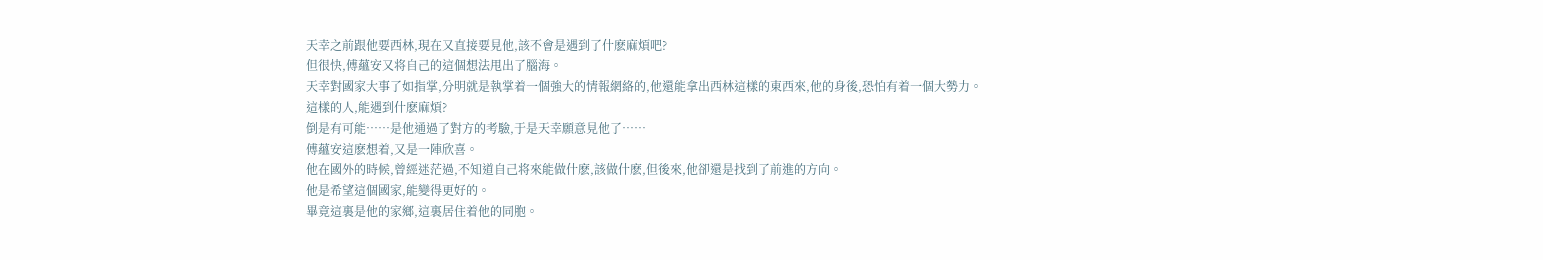天幸之前跟他要西林,現在又直接要見他,該不會是遇到了什麽麻煩吧?
但很快,傅蘊安又将自己的這個想法甩出了腦海。
天幸對國家大事了如指掌,分明就是執掌着一個強大的情報網絡的,他還能拿出西林這樣的東西來,他的身後,恐怕有着一個大勢力。
這樣的人,能遇到什麽麻煩?
倒是有可能……是他通過了對方的考驗,于是天幸願意見他了……
傅蘊安這麽想着,又是一陣欣喜。
他在國外的時候,曾經迷茫過,不知道自己将來能做什麽,該做什麽,但後來,他卻還是找到了前進的方向。
他是希望這個國家,能變得更好的。
畢竟這裏是他的家鄉,這裏居住着他的同胞。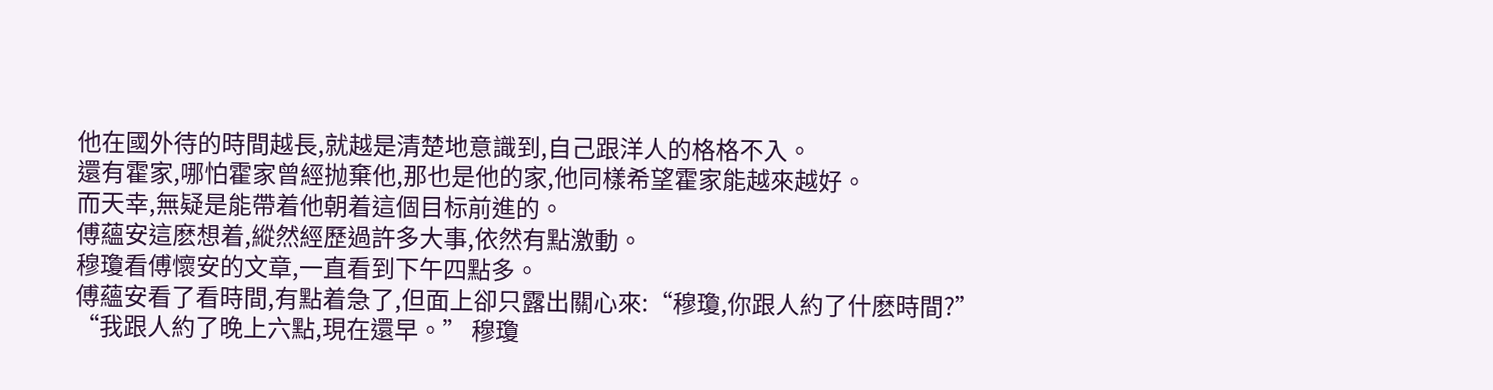他在國外待的時間越長,就越是清楚地意識到,自己跟洋人的格格不入。
還有霍家,哪怕霍家曾經抛棄他,那也是他的家,他同樣希望霍家能越來越好。
而天幸,無疑是能帶着他朝着這個目标前進的。
傅蘊安這麽想着,縱然經歷過許多大事,依然有點激動。
穆瓊看傅懷安的文章,一直看到下午四點多。
傅蘊安看了看時間,有點着急了,但面上卻只露出關心來:“穆瓊,你跟人約了什麽時間?”
“我跟人約了晚上六點,現在還早。” 穆瓊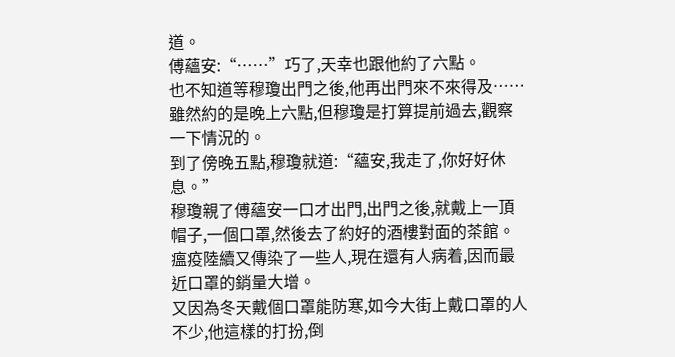道。
傅蘊安:“……”巧了,天幸也跟他約了六點。
也不知道等穆瓊出門之後,他再出門來不來得及……
雖然約的是晚上六點,但穆瓊是打算提前過去,觀察一下情況的。
到了傍晚五點,穆瓊就道:“蘊安,我走了,你好好休息。”
穆瓊親了傅蘊安一口才出門,出門之後,就戴上一頂帽子,一個口罩,然後去了約好的酒樓對面的茶館。
瘟疫陸續又傳染了一些人,現在還有人病着,因而最近口罩的銷量大增。
又因為冬天戴個口罩能防寒,如今大街上戴口罩的人不少,他這樣的打扮,倒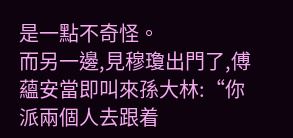是一點不奇怪。
而另一邊,見穆瓊出門了,傅蘊安當即叫來孫大林:“你派兩個人去跟着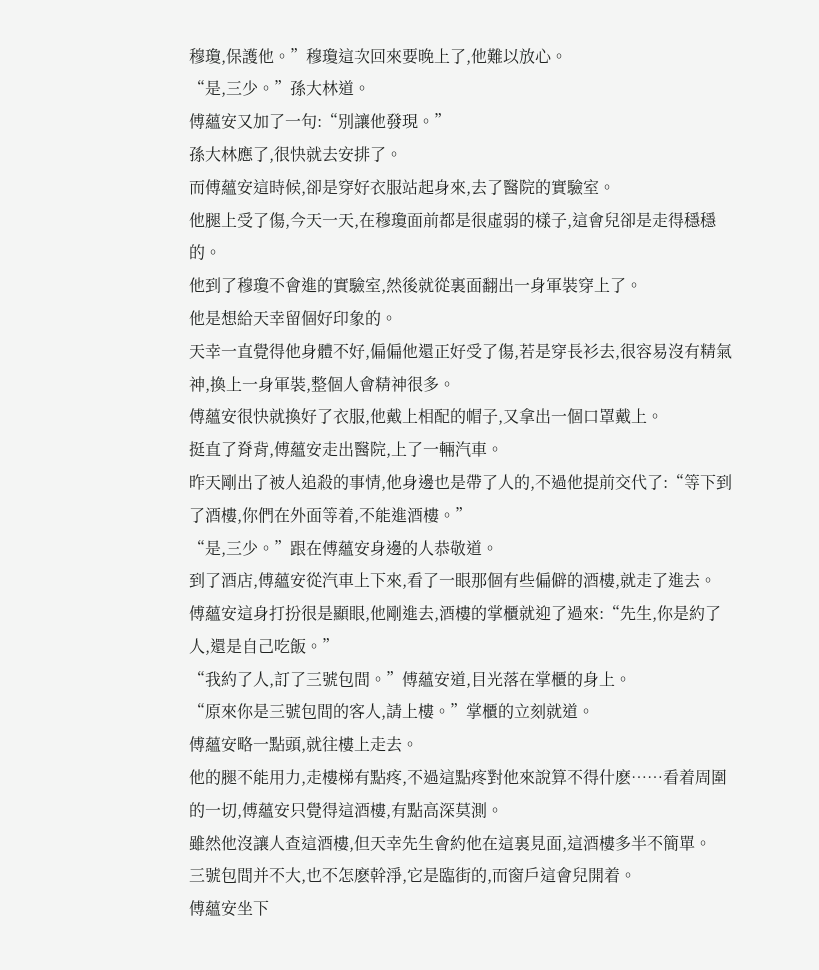穆瓊,保護他。”穆瓊這次回來要晚上了,他難以放心。
“是,三少。”孫大林道。
傅蘊安又加了一句:“別讓他發現。”
孫大林應了,很快就去安排了。
而傅蘊安這時候,卻是穿好衣服站起身來,去了醫院的實驗室。
他腿上受了傷,今天一天,在穆瓊面前都是很虛弱的樣子,這會兒卻是走得穩穩的。
他到了穆瓊不會進的實驗室,然後就從裏面翻出一身軍裝穿上了。
他是想給天幸留個好印象的。
天幸一直覺得他身體不好,偏偏他還正好受了傷,若是穿長衫去,很容易沒有精氣神,換上一身軍裝,整個人會精神很多。
傅蘊安很快就換好了衣服,他戴上相配的帽子,又拿出一個口罩戴上。
挺直了脊背,傅蘊安走出醫院,上了一輛汽車。
昨天剛出了被人追殺的事情,他身邊也是帶了人的,不過他提前交代了:“等下到了酒樓,你們在外面等着,不能進酒樓。”
“是,三少。”跟在傅蘊安身邊的人恭敬道。
到了酒店,傅蘊安從汽車上下來,看了一眼那個有些偏僻的酒樓,就走了進去。
傅蘊安這身打扮很是顯眼,他剛進去,酒樓的掌櫃就迎了過來:“先生,你是約了人,還是自己吃飯。”
“我約了人,訂了三號包間。”傅蘊安道,目光落在掌櫃的身上。
“原來你是三號包間的客人,請上樓。”掌櫃的立刻就道。
傅蘊安略一點頭,就往樓上走去。
他的腿不能用力,走樓梯有點疼,不過這點疼對他來說算不得什麽……看着周圍的一切,傅蘊安只覺得這酒樓,有點高深莫測。
雖然他沒讓人查這酒樓,但天幸先生會約他在這裏見面,這酒樓多半不簡單。
三號包間并不大,也不怎麽幹淨,它是臨街的,而窗戶這會兒開着。
傅蘊安坐下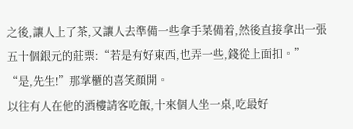之後,讓人上了茶,又讓人去準備一些拿手菜備着,然後直接拿出一張五十個銀元的莊票:“若是有好東西,也弄一些,錢從上面扣。”
“是,先生!”那掌櫃的喜笑顏開。
以往有人在他的酒樓請客吃飯,十來個人坐一桌,吃最好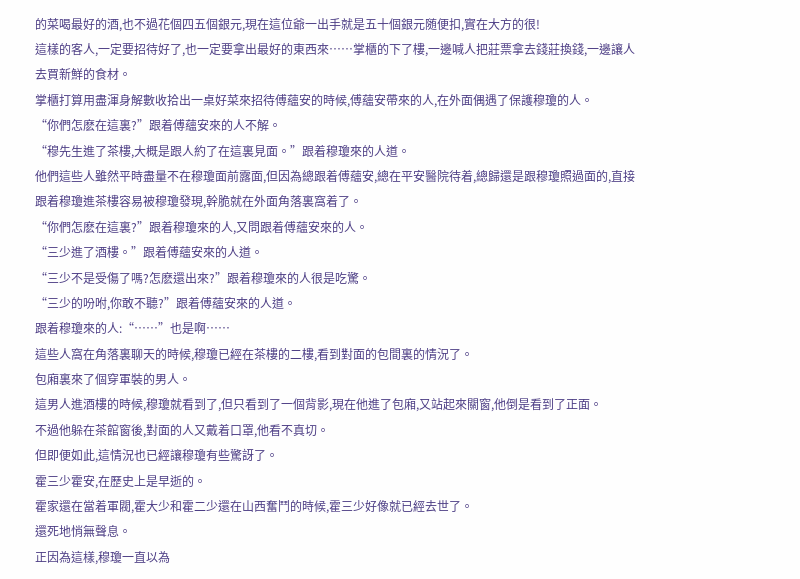的菜喝最好的酒,也不過花個四五個銀元,現在這位爺一出手就是五十個銀元随便扣,實在大方的很!
這樣的客人,一定要招待好了,也一定要拿出最好的東西來……掌櫃的下了樓,一邊喊人把莊票拿去錢莊換錢,一邊讓人去買新鮮的食材。
掌櫃打算用盡渾身解數收拾出一桌好菜來招待傅蘊安的時候,傅蘊安帶來的人,在外面偶遇了保護穆瓊的人。
“你們怎麽在這裏?”跟着傅蘊安來的人不解。
“穆先生進了茶樓,大概是跟人約了在這裏見面。”跟着穆瓊來的人道。
他們這些人雖然平時盡量不在穆瓊面前露面,但因為總跟着傅蘊安,總在平安醫院待着,總歸還是跟穆瓊照過面的,直接跟着穆瓊進茶樓容易被穆瓊發現,幹脆就在外面角落裏窩着了。
“你們怎麽在這裏?”跟着穆瓊來的人,又問跟着傅蘊安來的人。
“三少進了酒樓。”跟着傅蘊安來的人道。
“三少不是受傷了嗎?怎麽還出來?”跟着穆瓊來的人很是吃驚。
“三少的吩咐,你敢不聽?”跟着傅蘊安來的人道。
跟着穆瓊來的人:“……”也是啊……
這些人窩在角落裏聊天的時候,穆瓊已經在茶樓的二樓,看到對面的包間裏的情況了。
包廂裏來了個穿軍裝的男人。
這男人進酒樓的時候,穆瓊就看到了,但只看到了一個背影,現在他進了包廂,又站起來關窗,他倒是看到了正面。
不過他躲在茶館窗後,對面的人又戴着口罩,他看不真切。
但即便如此,這情況也已經讓穆瓊有些驚訝了。
霍三少霍安,在歷史上是早逝的。
霍家還在當着軍閥,霍大少和霍二少還在山西奮鬥的時候,霍三少好像就已經去世了。
還死地悄無聲息。
正因為這樣,穆瓊一直以為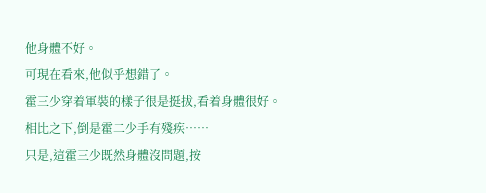他身體不好。
可現在看來,他似乎想錯了。
霍三少穿着軍裝的樣子很是挺拔,看着身體很好。
相比之下,倒是霍二少手有殘疾……
只是,這霍三少既然身體沒問題,按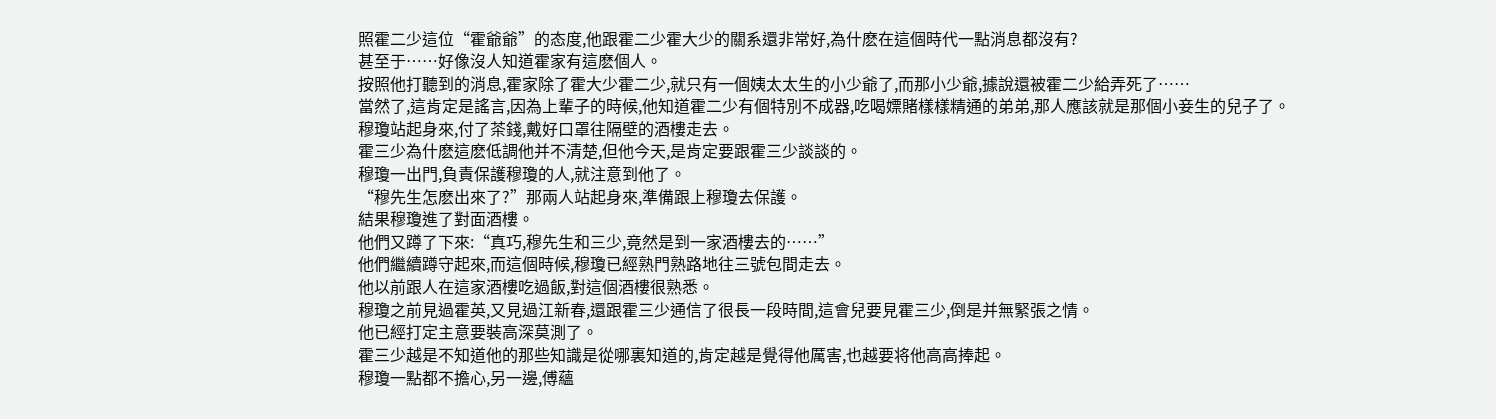照霍二少這位“霍爺爺”的态度,他跟霍二少霍大少的關系還非常好,為什麽在這個時代一點消息都沒有?
甚至于……好像沒人知道霍家有這麽個人。
按照他打聽到的消息,霍家除了霍大少霍二少,就只有一個姨太太生的小少爺了,而那小少爺,據說還被霍二少給弄死了……
當然了,這肯定是謠言,因為上輩子的時候,他知道霍二少有個特別不成器,吃喝嫖賭樣樣精通的弟弟,那人應該就是那個小妾生的兒子了。
穆瓊站起身來,付了茶錢,戴好口罩往隔壁的酒樓走去。
霍三少為什麽這麽低調他并不清楚,但他今天,是肯定要跟霍三少談談的。
穆瓊一出門,負責保護穆瓊的人,就注意到他了。
“穆先生怎麽出來了?”那兩人站起身來,準備跟上穆瓊去保護。
結果穆瓊進了對面酒樓。
他們又蹲了下來:“真巧,穆先生和三少,竟然是到一家酒樓去的……”
他們繼續蹲守起來,而這個時候,穆瓊已經熟門熟路地往三號包間走去。
他以前跟人在這家酒樓吃過飯,對這個酒樓很熟悉。
穆瓊之前見過霍英,又見過江新春,還跟霍三少通信了很長一段時間,這會兒要見霍三少,倒是并無緊張之情。
他已經打定主意要裝高深莫測了。
霍三少越是不知道他的那些知識是從哪裏知道的,肯定越是覺得他厲害,也越要将他高高捧起。
穆瓊一點都不擔心,另一邊,傅蘊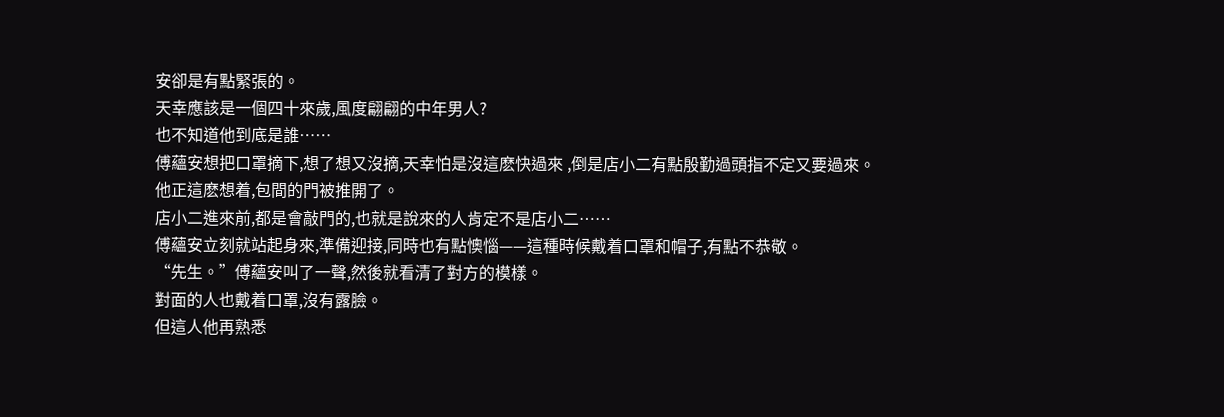安卻是有點緊張的。
天幸應該是一個四十來歲,風度翩翩的中年男人?
也不知道他到底是誰……
傅蘊安想把口罩摘下,想了想又沒摘,天幸怕是沒這麽快過來 ,倒是店小二有點殷勤過頭指不定又要過來。
他正這麽想着,包間的門被推開了。
店小二進來前,都是會敲門的,也就是說來的人肯定不是店小二……
傅蘊安立刻就站起身來,準備迎接,同時也有點懊惱——這種時候戴着口罩和帽子,有點不恭敬。
“先生。”傅蘊安叫了一聲,然後就看清了對方的模樣。
對面的人也戴着口罩,沒有露臉。
但這人他再熟悉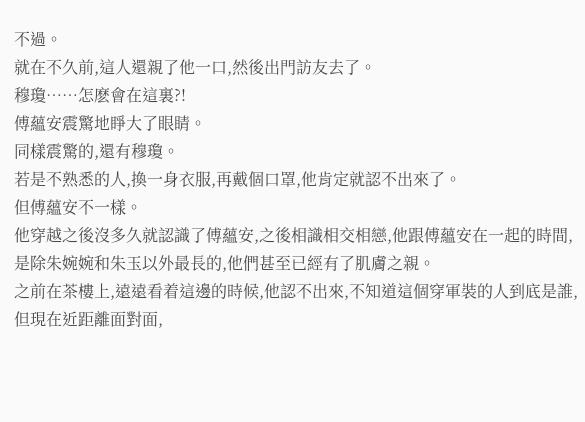不過。
就在不久前,這人還親了他一口,然後出門訪友去了。
穆瓊……怎麽會在這裏?!
傅蘊安震驚地睜大了眼睛。
同樣震驚的,還有穆瓊。
若是不熟悉的人,換一身衣服,再戴個口罩,他肯定就認不出來了。
但傅蘊安不一樣。
他穿越之後沒多久就認識了傅蘊安,之後相識相交相戀,他跟傅蘊安在一起的時間,是除朱婉婉和朱玉以外最長的,他們甚至已經有了肌膚之親。
之前在茶樓上,遠遠看着這邊的時候,他認不出來,不知道這個穿軍裝的人到底是誰,但現在近距離面對面,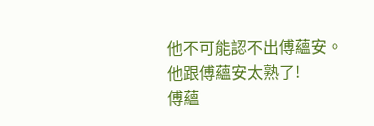他不可能認不出傅蘊安。
他跟傅蘊安太熟了!
傅蘊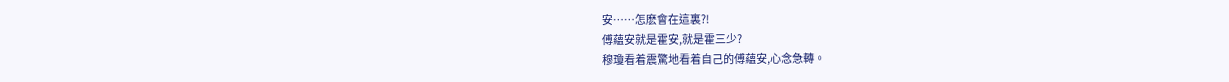安……怎麽會在這裏?!
傅蘊安就是霍安,就是霍三少?
穆瓊看着震驚地看着自己的傅蘊安,心念急轉。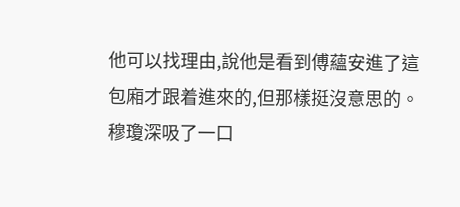他可以找理由,說他是看到傅蘊安進了這包廂才跟着進來的,但那樣挺沒意思的。
穆瓊深吸了一口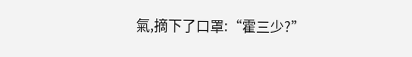氣,摘下了口罩:“霍三少?”